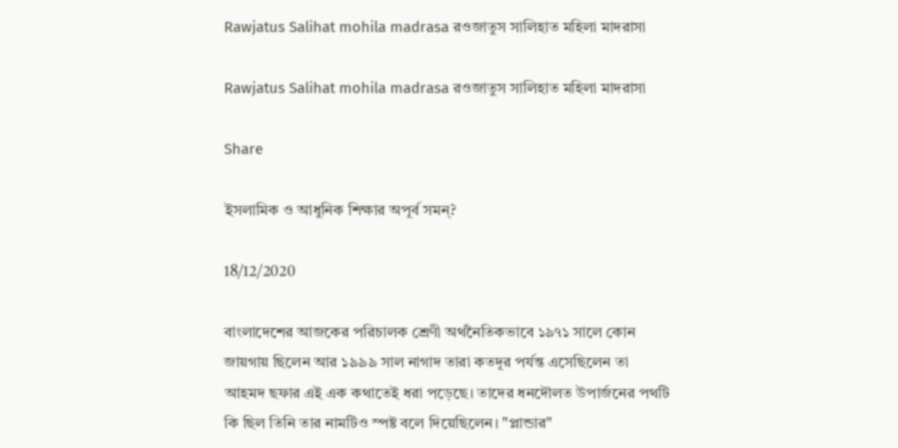Rawjatus Salihat mohila madrasa রওজাতুস সালিহাত মহিলা মাদরাসা

Rawjatus Salihat mohila madrasa রওজাতুস সালিহাত মহিলা মাদরাসা

Share

ইসলামিক ও আধুনিক শিক্ষার অপূর্ব সমন্?

18/12/2020

বাংলাদেশের আজকের পরিচালক শ্রেণী অর্থনৈতিকভাবে ১৯৭১ সালে কোন জায়গায় ছিলেন আর ১৯৯৯ সাল নাগাদ তারা কতদূর পর্যন্ত এসেছিলেন তা আহমদ ছফার এই এক কথাতেই ধরা পড়েছে। তাদের ধনদৌলত উপার্জনের পথটি কি ছিল তিনি তার নামটিও স্পষ্ট বলে দিয়েছিলেন। "প্লান্ডার"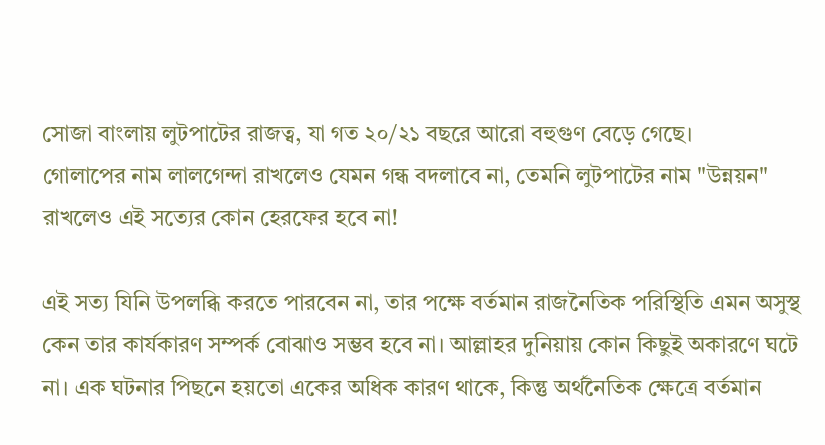সোজা বাংলায় লুটপাটের রাজত্ব, যা গত ২০/২১ বছরে আরো বহুগুণ বেড়ে গেছে।
গোলাপের নাম লালগেন্দা রাখলেও যেমন গন্ধ বদলাবে না, তেমনি লুটপাটের নাম "উন্নয়ন" রাখলেও এই সত্যের কোন হেরফের হবে না!

এই সত্য যিনি উপলব্ধি করতে পারবেন না, তার পক্ষে বর্তমান রাজনৈতিক পরিস্থিতি এমন অসুস্থ কেন তার কার্যকারণ সম্পর্ক বোঝাও সম্ভব হবে না। আল্লাহর দুনিয়ায় কোন কিছুই অকারণে ঘটে না। এক ঘটনার পিছনে হয়তো একের অধিক কারণ থাকে, কিন্তু অর্থনৈতিক ক্ষেত্রে বর্তমান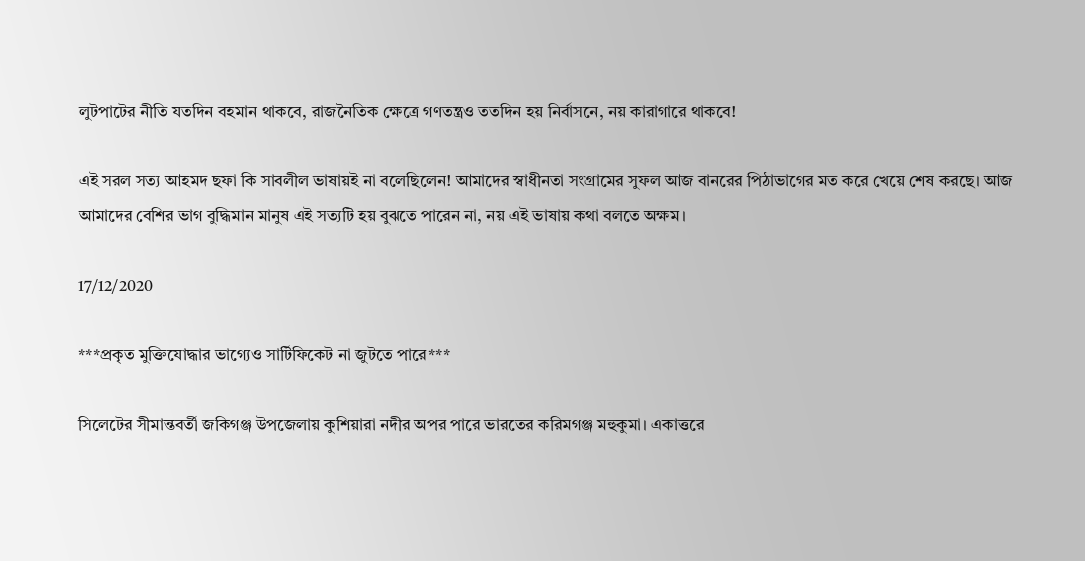লুটপাটের নীতি যতদিন বহমান থাকবে, রাজনৈতিক ক্ষেত্রে গণতন্ত্রও ততদিন হয় নির্বাসনে, নয় কারাগারে থাকবে!

এই সরল সত্য আহমদ ছফা কি সাবলীল ভাষায়ই না বলেছিলেন! আমাদের স্বাধীনতা সংগ্রামের সুফল আজ বানরের পিঠাভাগের মত করে খেয়ে শেষ করছে। আজ আমাদের বেশির ভাগ বুদ্ধিমান মানুষ এই সত্যটি হয় বুঝতে পারেন না, নয় এই ভাষায় কথা বলতে অক্ষম।

17/12/2020

***প্রকৃত মুক্তিযোদ্ধার ভাগ্যেও সার্টিফিকেট না জুটতে পারে***

সিলেটের সীমান্তবর্তী জকিগঞ্জ উপজেলায় কুশিয়ারা নদীর অপর পারে ভারতের করিমগঞ্জ মহুকুমা। একাত্তরে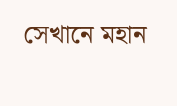সেখানে মহান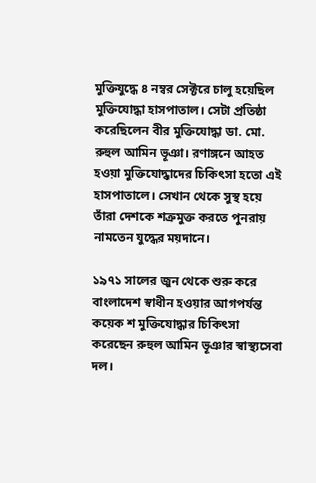মুক্তিযুদ্ধে ৪ নম্বর সেক্টরে চালু হয়েছিল মুক্তিযোদ্ধা হাসপাতাল। সেটা প্রতিষ্ঠা করেছিলেন বীর মুক্তিযোদ্ধা ডা. মো. রুহুল আমিন ভূঞা। রণাঙ্গনে আহত হওয়া মুক্তিযোদ্ধাদের চিকিৎসা হতো এই হাসপাতালে। সেখান থেকে সুস্থ হয়ে তাঁরা দেশকে শত্রুমুক্ত করতে পুনরায় নামতেন যুদ্ধের ময়দানে।

১৯৭১ সালের জুন থেকে শুরু করে বাংলাদেশ স্বাধীন হওয়ার আগপর্যন্ত কয়েক শ মুক্তিযোদ্ধার চিকিৎসা করেছেন রুহুল আমিন ভূঞার স্বাস্থ্যসেবা দল।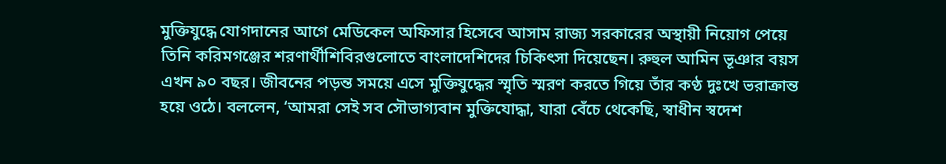মুক্তিযুদ্ধে যোগদানের আগে মেডিকেল অফিসার হিসেবে আসাম রাজ্য সরকারের অস্থায়ী নিয়োগ পেয়ে তিনি করিমগঞ্জের শরণার্থীশিবিরগুলোতে বাংলাদেশিদের চিকিৎসা দিয়েছেন। রুহুল আমিন ভূঞার বয়স এখন ৯০ বছর। জীবনের পড়ন্ত সময়ে এসে মুক্তিযুদ্ধের স্মৃতি স্মরণ করতে গিয়ে তাঁর কণ্ঠ দুঃখে ভরাক্রান্ত হয়ে ওঠে। বললেন, ‘আমরা সেই সব সৌভাগ্যবান মুক্তিযোদ্ধা, যারা বেঁচে থেকেছি, স্বাধীন স্বদেশ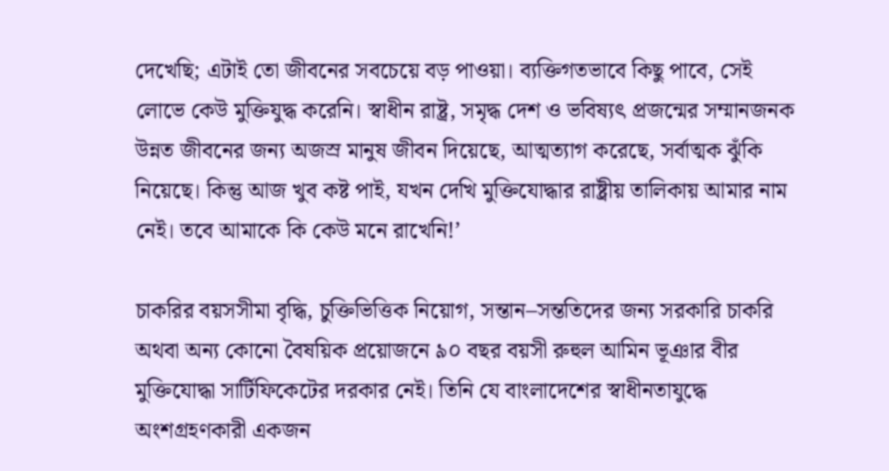দেখেছি; এটাই তো জীবনের সবচেয়ে বড় পাওয়া। ব্যক্তিগতভাবে কিছু পাবে, সেই লোভে কেউ মুক্তিযুদ্ধ করেনি। স্বাধীন রাষ্ট্র, সমৃদ্ধ দেশ ও ভবিষ্যৎ প্রজন্মের সম্মানজনক উন্নত জীবনের জন্য অজস্র মানুষ জীবন দিয়েছে, আত্মত্যাগ করেছে, সর্বাত্মক ঝুঁকি নিয়েছে। কিন্তু আজ খুব কষ্ট পাই, যখন দেখি মুক্তিযোদ্ধার রাষ্ট্রীয় তালিকায় আমার নাম নেই। তবে আমাকে কি কেউ মনে রাখেনি!’

চাকরির বয়সসীমা বৃদ্ধি, চুক্তিভিত্তিক নিয়োগ, সন্তান–সন্ততিদের জন্য সরকারি চাকরি অথবা অন্য কোনো বৈষয়িক প্রয়োজনে ৯০ বছর বয়সী রুহুল আমিন ভূঞার বীর মুক্তিযোদ্ধা সার্টিফিকেটের দরকার নেই। তিনি যে বাংলাদেশের স্বাধীনতাযুদ্ধে অংশগ্রহণকারী একজন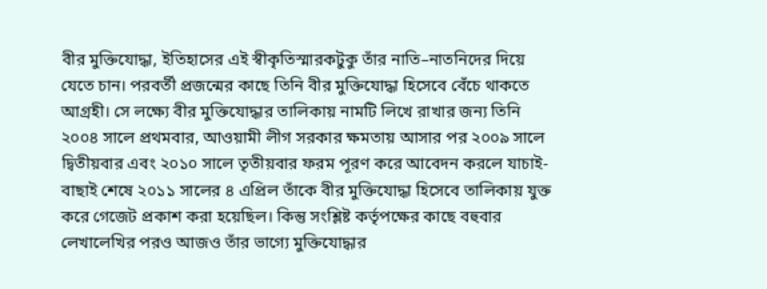বীর মুক্তিযোদ্ধা, ইতিহাসের এই স্বীকৃতিস্মারকটুকু তাঁর নাতি–নাতনিদের দিয়ে যেতে চান। পরবর্তী প্রজন্মের কাছে তিনি বীর মুক্তিযোদ্ধা হিসেবে বেঁচে থাকতে আগ্রহী। সে লক্ষ্যে বীর মুক্তিযোদ্ধার তালিকায় নামটি লিখে রাখার জন্য তিনি ২০০৪ সালে প্রথমবার, আওয়ামী লীগ সরকার ক্ষমতায় আসার পর ২০০৯ সালে দ্বিতীয়বার এবং ২০১০ সালে তৃতীয়বার ফরম পূরণ করে আবেদন করলে যাচাই-বাছাই শেষে ২০১১ সালের ৪ এপ্রিল তাঁকে বীর মুক্তিযোদ্ধা হিসেবে তালিকায় যুক্ত করে গেজেট প্রকাশ করা হয়েছিল। কিন্তু সংশ্লিষ্ট কর্তৃপক্ষের কাছে বহুবার লেখালেখির পরও আজও তাঁর ভাগ্যে মুক্তিযোদ্ধার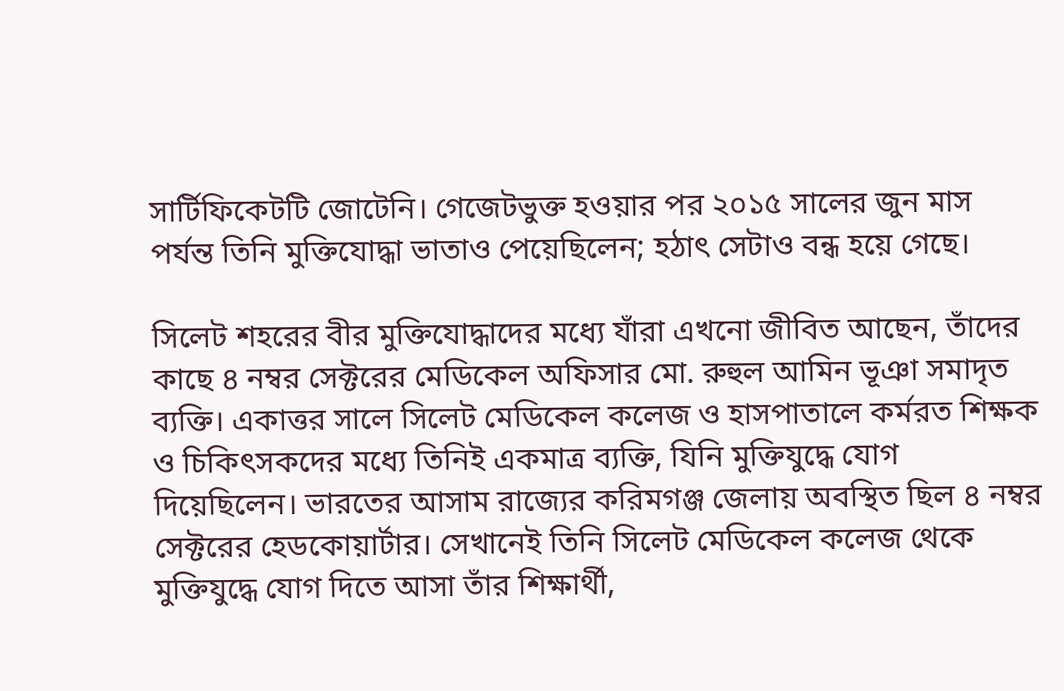সার্টিফিকেটটি জোটেনি। গেজেটভুক্ত হওয়ার পর ২০১৫ সালের জুন মাস পর্যন্ত তিনি মুক্তিযোদ্ধা ভাতাও পেয়েছিলেন; হঠাৎ সেটাও বন্ধ হয়ে গেছে।

সিলেট শহরের বীর মুক্তিযোদ্ধাদের মধ্যে যাঁরা এখনো জীবিত আছেন, তাঁদের কাছে ৪ নম্বর সেক্টরের মেডিকেল অফিসার মো. রুহুল আমিন ভূঞা সমাদৃত ব্যক্তি। একাত্তর সালে সিলেট মেডিকেল কলেজ ও হাসপাতালে কর্মরত শিক্ষক ও চিকিৎসকদের মধ্যে তিনিই একমাত্র ব্যক্তি, যিনি মুক্তিযুদ্ধে যোগ দিয়েছিলেন। ভারতের আসাম রাজ্যের করিমগঞ্জ জেলায় অবস্থিত ছিল ৪ নম্বর সেক্টরের হেডকোয়ার্টার। সেখানেই তিনি সিলেট মেডিকেল কলেজ থেকে মুক্তিযুদ্ধে যোগ দিতে আসা তাঁর শিক্ষার্থী,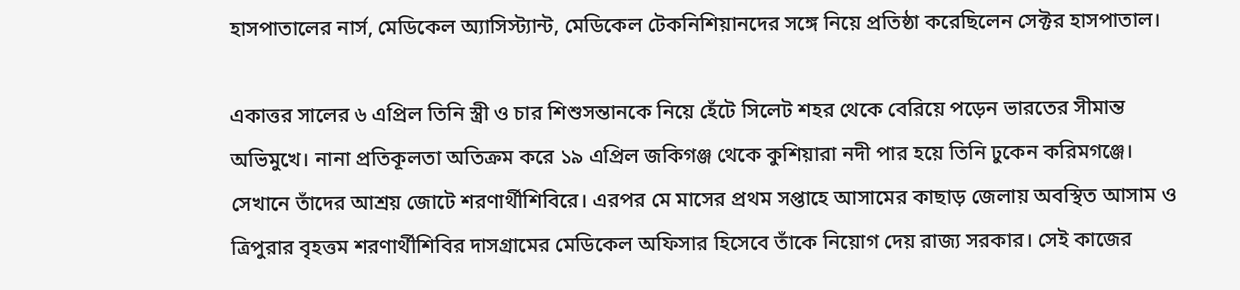হাসপাতালের নার্স, মেডিকেল অ্যাসিস্ট্যান্ট, মেডিকেল টেকনিশিয়ানদের সঙ্গে নিয়ে প্রতিষ্ঠা করেছিলেন সেক্টর হাসপাতাল।

একাত্তর সালের ৬ এপ্রিল তিনি স্ত্রী ও চার শিশুসন্তানকে নিয়ে হেঁটে সিলেট শহর থেকে বেরিয়ে পড়েন ভারতের সীমান্ত অভিমুখে। নানা প্রতিকূলতা অতিক্রম করে ১৯ এপ্রিল জকিগঞ্জ থেকে কুশিয়ারা নদী পার হয়ে তিনি ঢুকেন করিমগঞ্জে। সেখানে তাঁদের আশ্রয় জোটে শরণার্থীশিবিরে। এরপর মে মাসের প্রথম সপ্তাহে আসামের কাছাড় জেলায় অবস্থিত আসাম ও ত্রিপুরার বৃহত্তম শরণার্থীশিবির দাসগ্রামের মেডিকেল অফিসার হিসেবে তাঁকে নিয়োগ দেয় রাজ্য সরকার। সেই কাজের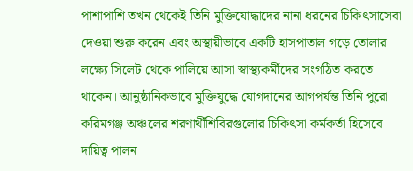পাশাপাশি তখন থেকেই তিনি মুক্তিযোদ্ধাদের নানা ধরনের চিকিৎসাসেবা দেওয়া শুরু করেন এবং অস্থায়ীভাবে একটি হাসপাতাল গড়ে তোলার লক্ষ্যে সিলেট থেকে পালিয়ে আসা স্বাস্থ্যকর্মীদের সংগঠিত করতে থাকেন। আনুষ্ঠানিকভাবে মুক্তিযুদ্ধে যোগদানের আগপর্যন্ত তিনি পুরো করিমগঞ্জ অঞ্চলের শরণার্থীশিবিরগুলোর চিকিৎসা কর্মকর্তা হিসেবে দায়িত্ব পালন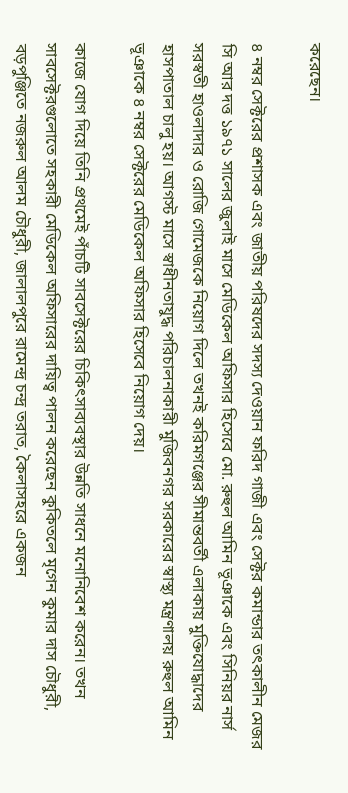করেছেন।

৪ নম্বর সেক্টরের প্রশাসক এবং জাতীয় পরিষদের সদস্য দেওয়ান ফরিদ গাজী এবং সেক্টর কমান্ডার তৎকালীন মেজর সি আর দত্ত ১৯৭১ সালের জুলাই মাসে মেডিকেল অফিসার হিসেবে মো. রুহুল আমিন ভূঞাকে এবং সিনিয়র নার্স সরস্বতী হাওলাদার ও রোজি গোমেজকে নিয়োগ দিলে তখনই করিমগঞ্জের সীমান্তবর্তী এলাকায় মুক্তিযোদ্ধাদের হাসপাতাল চালু হয়। আগস্ট মাসে স্বাধীনতাযুদ্ধ পরিচালনাকারী মুজিবনগর সরকারের স্বাস্থ্য মন্ত্রণালয় রুহুল আমিন ভূঞাকে ৪ নম্বর সেক্টরের মেডিকেল অফিসার হিসেবে নিয়োগ দেয়।

কাজে যোগ দিয়ে তিনি প্রথমেই পাঁচটি সাবসেক্টরের চিকিৎসাব্যবস্থার উন্নতি সাধনে মনোনিবেশ করেন। তখন সাবসেক্টরগুলোতে সহকারী মেডিকেল অফিসারের দায়িত্ব পালন করেছেন কুকিতলে মৃগেন কুমার দাস চৌধুরী, বড়পুঞ্জিতে নজরুল আলম চৌধুরী, জালালপুরে রামেন্দ্র চন্দ্র তরাত, কৈলাসহরে একজন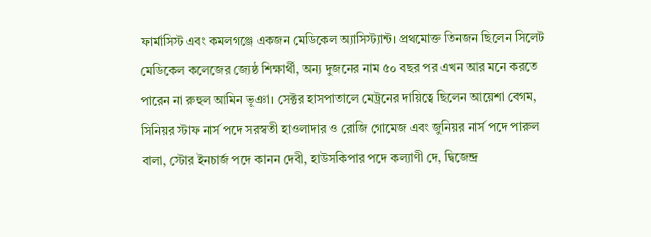ফার্মাসিস্ট এবং কমলগঞ্জে একজন মেডিকেল অ্যাসিস্ট্যান্ট। প্রথমোক্ত তিনজন ছিলেন সিলেট মেডিকেল কলেজের জ্যেষ্ঠ শিক্ষার্থী, অন্য দুজনের নাম ৫০ বছর পর এখন আর মনে করতে পারেন না রুহুল আমিন ভূঞা। সেক্টর হাসপাতালে মেট্রনের দায়িত্বে ছিলেন আয়েশা বেগম, সিনিয়র স্টাফ নার্স পদে সরস্বতী হাওলাদার ও রোজি গোমেজ এবং জুনিয়র নার্স পদে পারুল বালা, স্টোর ইনচার্জ পদে কানন দেবী, হাউসকিপার পদে কল্যাণী দে, দ্বিজেন্দ্র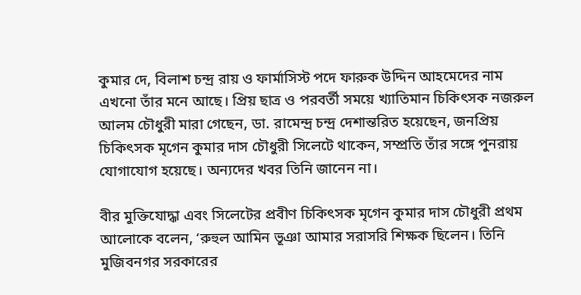কুমার দে, বিলাশ চন্দ্র রায় ও ফার্মাসিস্ট পদে ফারুক উদ্দিন আহমেদের নাম এখনো তাঁর মনে আছে। প্রিয় ছাত্র ও পরবর্তী সময়ে খ্যাতিমান চিকিৎসক নজরুল আলম চৌধুরী মারা গেছেন, ডা. রামেন্দ্র চন্দ্র দেশান্তরিত হয়েছেন, জনপ্রিয় চিকিৎসক মৃগেন কুমার দাস চৌধুরী সিলেটে থাকেন, সম্প্রতি তাঁর সঙ্গে পুনরায় যোগাযোগ হয়েছে। অন্যদের খবর তিনি জানেন না।

বীর মুক্তিযোদ্ধা এবং সিলেটের প্রবীণ চিকিৎসক মৃগেন কুমার দাস চৌধুরী প্রথম আলোকে বলেন, ‘রুহুল আমিন ভূঞা আমার সরাসরি শিক্ষক ছিলেন। তিনি মুজিবনগর সরকারের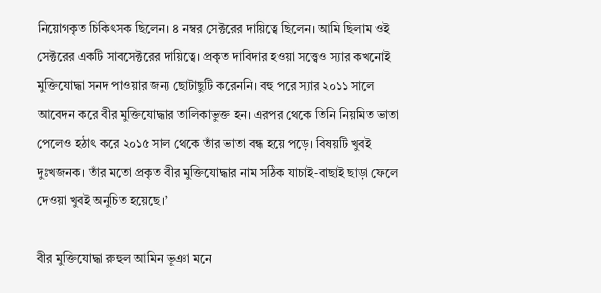নিয়োগকৃত চিকিৎসক ছিলেন। ৪ নম্বর সেক্টরের দায়িত্বে ছিলেন। আমি ছিলাম ওই সেক্টরের একটি সাবসেক্টরের দায়িত্বে। প্রকৃত দাবিদার হওয়া সত্ত্বেও স্যার কখনোই মুক্তিযোদ্ধা সনদ পাওয়ার জন্য ছোটাছুটি করেননি। বহু পরে স্যার ২০১১ সালে আবেদন করে বীর মুক্তিযোদ্ধার তালিকাভুক্ত হন। এরপর থেকে তিনি নিয়মিত ভাতা পেলেও হঠাৎ করে ২০১৫ সাল থেকে তাঁর ভাতা বন্ধ হয়ে পড়ে। বিষয়টি খুবই দুঃখজনক। তাঁর মতো প্রকৃত বীর মুক্তিযোদ্ধার নাম সঠিক যাচাই-বাছাই ছাড়া ফেলে দেওয়া খুবই অনুচিত হয়েছে।’

বীর মুক্তিযোদ্ধা রুহুল আমিন ভূঞা মনে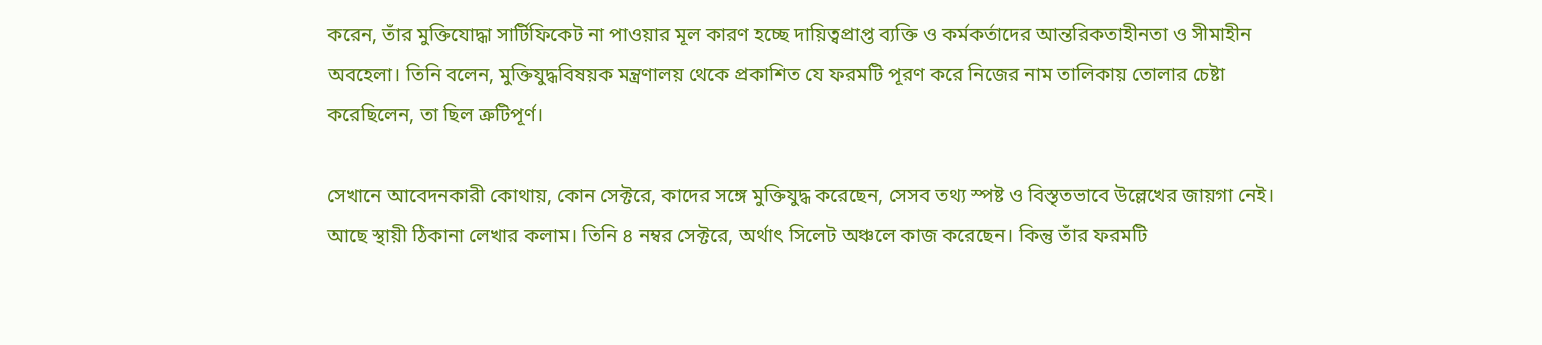করেন, তাঁর মুক্তিযোদ্ধা সার্টিফিকেট না পাওয়ার মূল কারণ হচ্ছে দায়িত্বপ্রাপ্ত ব্যক্তি ও কর্মকর্তাদের আন্তরিকতাহীনতা ও সীমাহীন অবহেলা। তিনি বলেন, মুক্তিযুদ্ধবিষয়ক মন্ত্রণালয় থেকে প্রকাশিত যে ফরমটি পূরণ করে নিজের নাম তালিকায় তোলার চেষ্টা করেছিলেন, তা ছিল ত্রুটিপূর্ণ।

সেখানে আবেদনকারী কোথায়, কোন সেক্টরে, কাদের সঙ্গে মুক্তিযুদ্ধ করেছেন, সেসব তথ্য স্পষ্ট ও বিস্তৃতভাবে উল্লেখের জায়গা নেই। আছে স্থায়ী ঠিকানা লেখার কলাম। তিনি ৪ নম্বর সেক্টরে, অর্থাৎ সিলেট অঞ্চলে কাজ করেছেন। কিন্তু তাঁর ফরমটি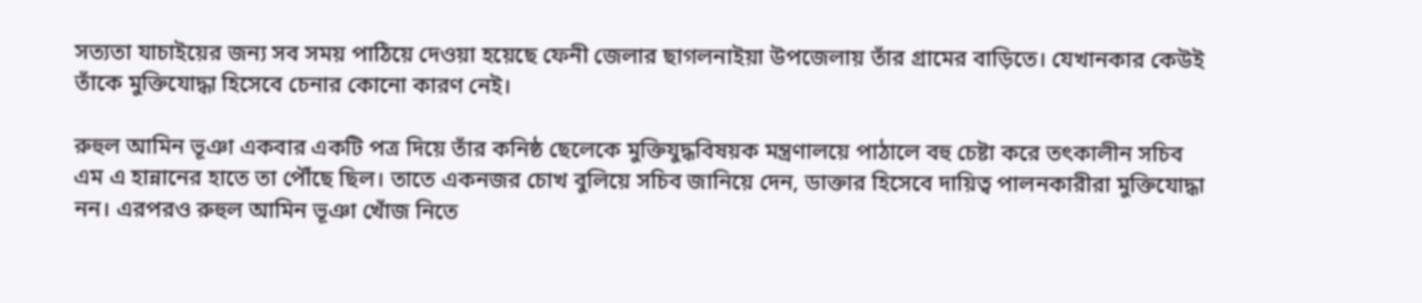সত্যতা যাচাইয়ের জন্য সব সময় পাঠিয়ে দেওয়া হয়েছে ফেনী জেলার ছাগলনাইয়া উপজেলায় তাঁর গ্রামের বাড়িতে। যেখানকার কেউই তাঁকে মুক্তিযোদ্ধা হিসেবে চেনার কোনো কারণ নেই।

রুহুল আমিন ভূঞা একবার একটি পত্র দিয়ে তাঁর কনিষ্ঠ ছেলেকে মুক্তিযুদ্ধবিষয়ক মন্ত্রণালয়ে পাঠালে বহু চেষ্টা করে তৎকালীন সচিব এম এ হান্নানের হাতে তা পৌঁছে ছিল। তাতে একনজর চোখ বুলিয়ে সচিব জানিয়ে দেন, ডাক্তার হিসেবে দায়িত্ব পালনকারীরা মুক্তিযোদ্ধা নন। এরপরও রুহুল আমিন ভূঞা খোঁজ নিতে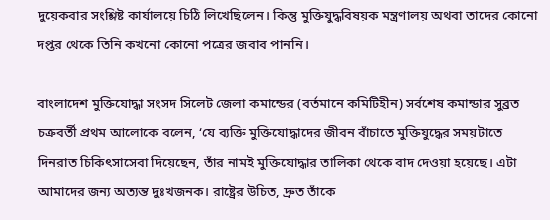দুয়েকবার সংশ্লিষ্ট কার্যালয়ে চিঠি লিখেছিলেন। কিন্তু মুক্তিযুদ্ধবিষয়ক মন্ত্রণালয় অথবা তাদের কোনো দপ্তর থেকে তিনি কখনো কোনো পত্রের জবাব পাননি।

বাংলাদেশ মুক্তিযোদ্ধা সংসদ সিলেট জেলা কমান্ডের (বর্তমানে কমিটিহীন) সর্বশেষ কমান্ডার সুব্রত চক্রবর্তী প্রথম আলোকে বলেন, ‘যে ব্যক্তি মুক্তিযোদ্ধাদের জীবন বাঁচাতে মুক্তিযুদ্ধের সময়টাতে দিনরাত চিকিৎসাসেবা দিয়েছেন, তাঁর নামই মুক্তিযোদ্ধার তালিকা থেকে বাদ দেওয়া হয়েছে। এটা আমাদের জন্য অত্যন্ত দুঃখজনক। রাষ্ট্রের উচিত, দ্রুত তাঁকে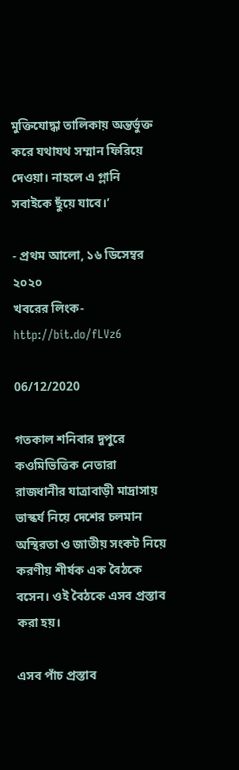মুক্তিযোদ্ধা তালিকায় অন্তর্ভুক্ত করে যথাযথ সম্মান ফিরিয়ে দেওয়া। নাহলে এ গ্লানি সবাইকে ছুঁয়ে যাবে।’

- প্রথম আলো, ১৬ ডিসেম্বর ২০২০
খবরের লিংক- http://bit.do/fLVz6

06/12/2020

গতকাল শনিবার দুপুরে কওমিভিত্তিক নেতারা রাজধানীর যাত্রাবাড়ী মাদ্রাসায় ভাস্কর্য নিয়ে দেশের চলমান অস্থিরতা ও জাতীয় সংকট নিয়ে করণীয় শীর্ষক এক বৈঠকে বসেন। ওই বৈঠকে এসব প্রস্তাব করা হয়।

এসব পাঁচ প্রস্তাব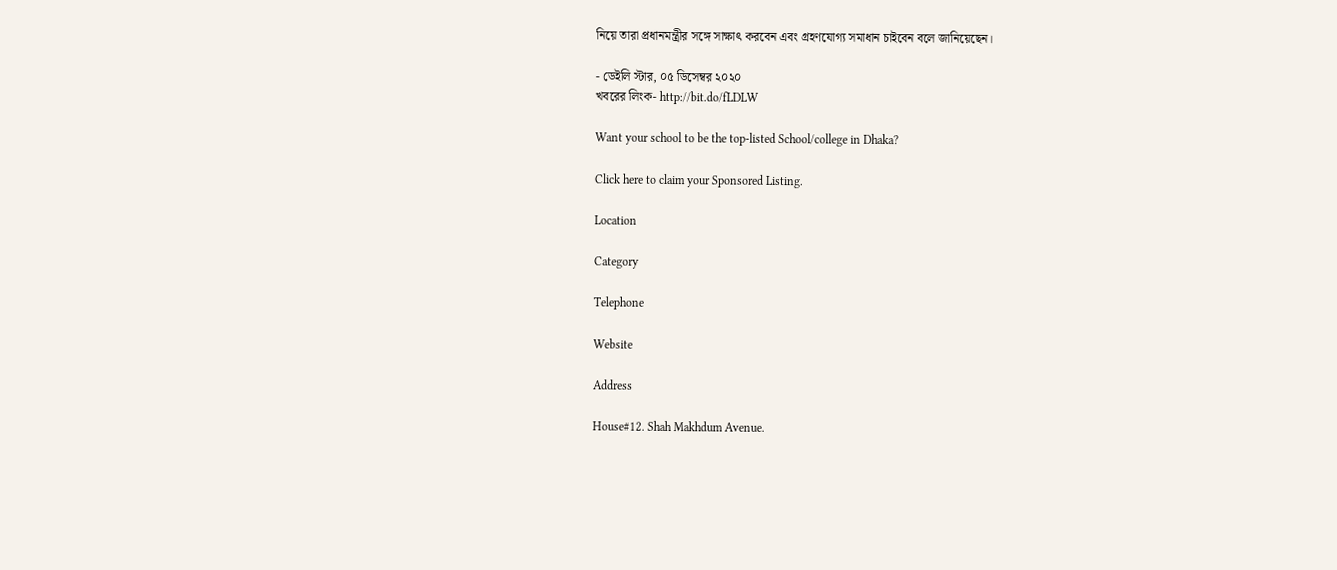নিয়ে তারা প্রধানমন্ত্রীর সঙ্গে সাক্ষাৎ করবেন এবং গ্রহণযোগ‌্য সমাধান চাইবেন বলে জানিয়েছেন।

- ডেইলি স্টার, ০৫ ডিসেম্বর ২০২০
খবরের লিংক- http://bit.do/fLDLW

Want your school to be the top-listed School/college in Dhaka?

Click here to claim your Sponsored Listing.

Location

Category

Telephone

Website

Address

House#12. Shah Makhdum Avenue.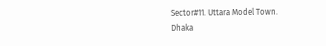Sector#11. Uttara Model Town.
Dhaka